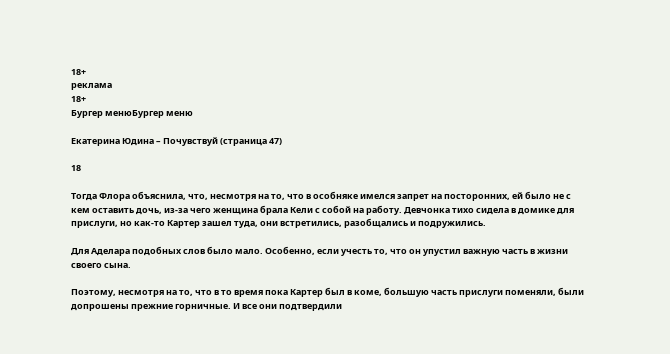18+
реклама
18+
Бургер менюБургер меню

Екатерина Юдина – Почувствуй (страница 47)

18

Тогда Флора объяснила, что, несмотря на то, что в особняке имелся запрет на посторонних, ей было не с кем оставить дочь, из-за чего женщина брала Кели с собой на работу. Девчонка тихо сидела в домике для прислуги, но как-то Картер зашел туда, они встретились, разобщались и подружились.

Для Аделара подобных слов было мало. Особенно, если учесть то, что он упустил важную часть в жизни своего сына.

Поэтому, несмотря на то, что в то время пока Картер был в коме, большую часть прислуги поменяли, были допрошены прежние горничные. И все они подтвердили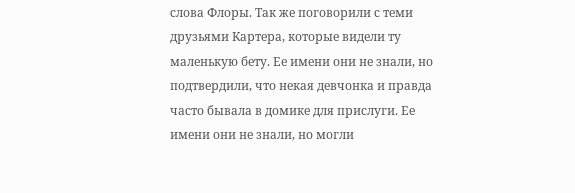слова Флоры. Так же поговорили с теми друзьями Картера, которые видели ту маленькую бету. Ее имени они не знали, но подтвердили, что некая девчонка и правда часто бывала в домике для прислуги. Ее имени они не знали, но могли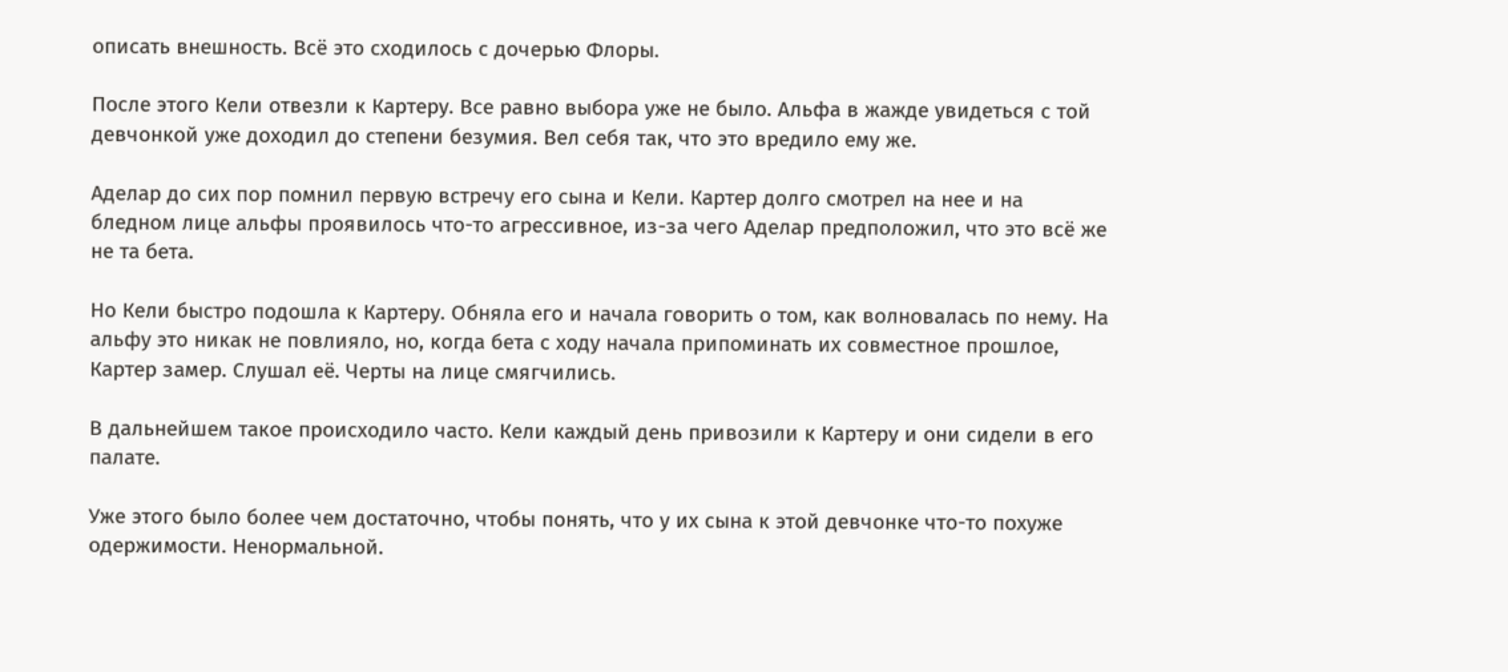описать внешность. Всё это сходилось с дочерью Флоры.

После этого Кели отвезли к Картеру. Все равно выбора уже не было. Альфа в жажде увидеться с той девчонкой уже доходил до степени безумия. Вел себя так, что это вредило ему же.

Аделар до сих пор помнил первую встречу его сына и Кели. Картер долго смотрел на нее и на бледном лице альфы проявилось что-то агрессивное, из-за чего Аделар предположил, что это всё же не та бета.

Но Кели быстро подошла к Картеру. Обняла его и начала говорить о том, как волновалась по нему. На альфу это никак не повлияло, но, когда бета с ходу начала припоминать их совместное прошлое, Картер замер. Слушал её. Черты на лице смягчились.

В дальнейшем такое происходило часто. Кели каждый день привозили к Картеру и они сидели в его палате.

Уже этого было более чем достаточно, чтобы понять, что у их сына к этой девчонке что-то похуже одержимости. Ненормальной.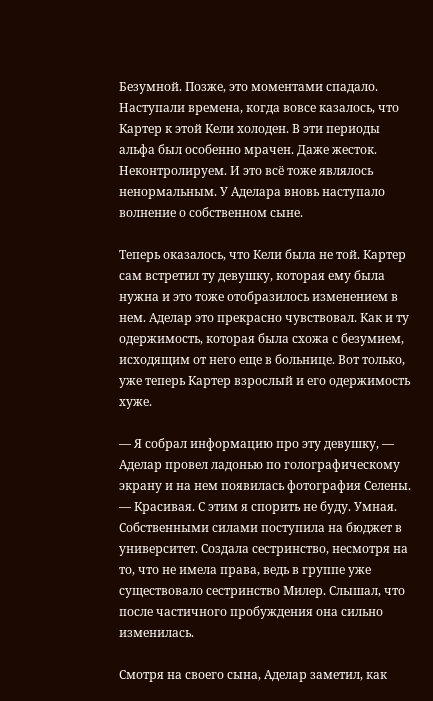Безумной. Позже, это моментами спадало. Наступали времена, когда вовсе казалось, что Картер к этой Кели холоден. В эти периоды альфа был особенно мрачен. Даже жесток. Неконтролируем. И это всё тоже являлось ненормальным. У Аделара вновь наступало волнение о собственном сыне.

Теперь оказалось, что Кели была не той. Картер сам встретил ту девушку, которая ему была нужна и это тоже отобразилось изменением в нем. Аделар это прекрасно чувствовал. Как и ту одержимость, которая была схожа с безумием, исходящим от него еще в больнице. Вот только, уже теперь Картер взрослый и его одержимость хуже.

— Я собрал информацию про эту девушку, — Аделар провел ладонью по голографическому экрану и на нем появилась фотография Селены. — Красивая. С этим я спорить не буду. Умная. Собственными силами поступила на бюджет в университет. Создала сестринство, несмотря на то, что не имела права, ведь в группе уже существовало сестринство Милер. Слышал, что после частичного пробуждения она сильно изменилась.

Смотря на своего сына, Аделар заметил, как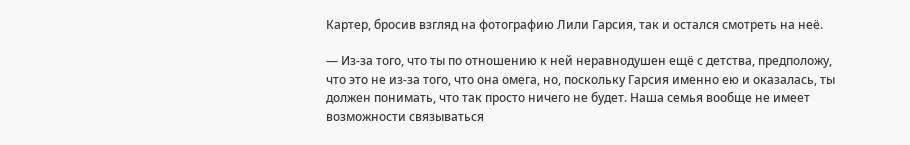Картер, бросив взгляд на фотографию Лили Гарсия, так и остался смотреть на неё.

— Из-за того, что ты по отношению к ней неравнодушен ещё с детства, предположу, что это не из-за того, что она омега, но, поскольку Гарсия именно ею и оказалась, ты должен понимать, что так просто ничего не будет. Наша семья вообще не имеет возможности связываться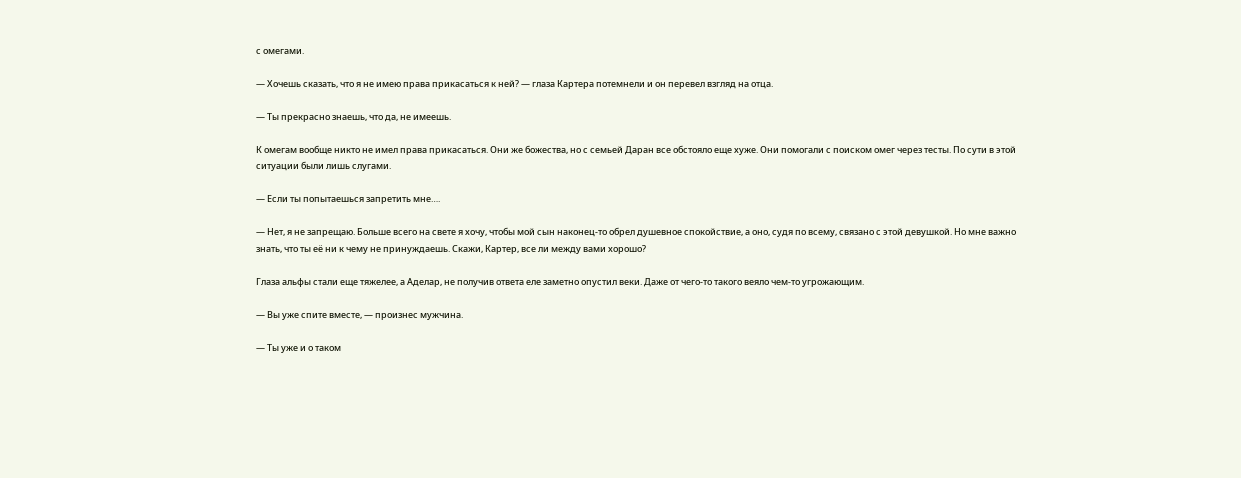с омегами.

— Хочешь сказать, что я не имею права прикасаться к ней? — глаза Картера потемнели и он перевел взгляд на отца.

— Ты прекрасно знаешь, что да, не имеешь.

К омегам вообще никто не имел права прикасаться. Они же божества, но с семьей Даран все обстояло еще хуже. Они помогали с поиском омег через тесты. По сути в этой ситуации были лишь слугами.

— Если ты попытаешься запретить мне….

— Нет, я не запрещаю. Больше всего на свете я хочу, чтобы мой сын наконец-то обрел душевное спокойствие, а оно, судя по всему, связано с этой девушкой. Но мне важно знать, что ты её ни к чему не принуждаешь. Скажи, Картер, все ли между вами хорошо?

Глаза альфы стали еще тяжелее, а Аделар, не получив ответа еле заметно опустил веки. Даже от чего-то такого веяло чем-то угрожающим.

— Вы уже спите вместе, — произнес мужчина.

— Ты уже и о таком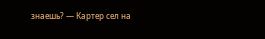знаешь? — Картер сел на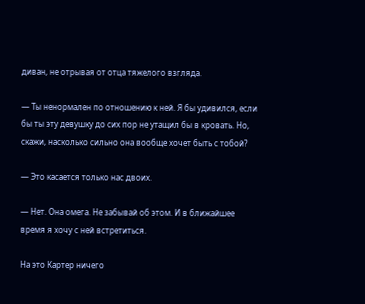диван, не отрывая от отца тяжелого взгляда.

— Ты ненормален по отношению к ней. Я бы удивился, если бы ты эту девушку до сих пор не утащил бы в кровать. Но, скажи, насколько сильно она вообще хочет быть с тобой?

— Это касается только нас двоих.

— Нет. Она омега. Не забывай об этом. И в ближайшее время я хочу с ней встретиться.

На это Картер ничего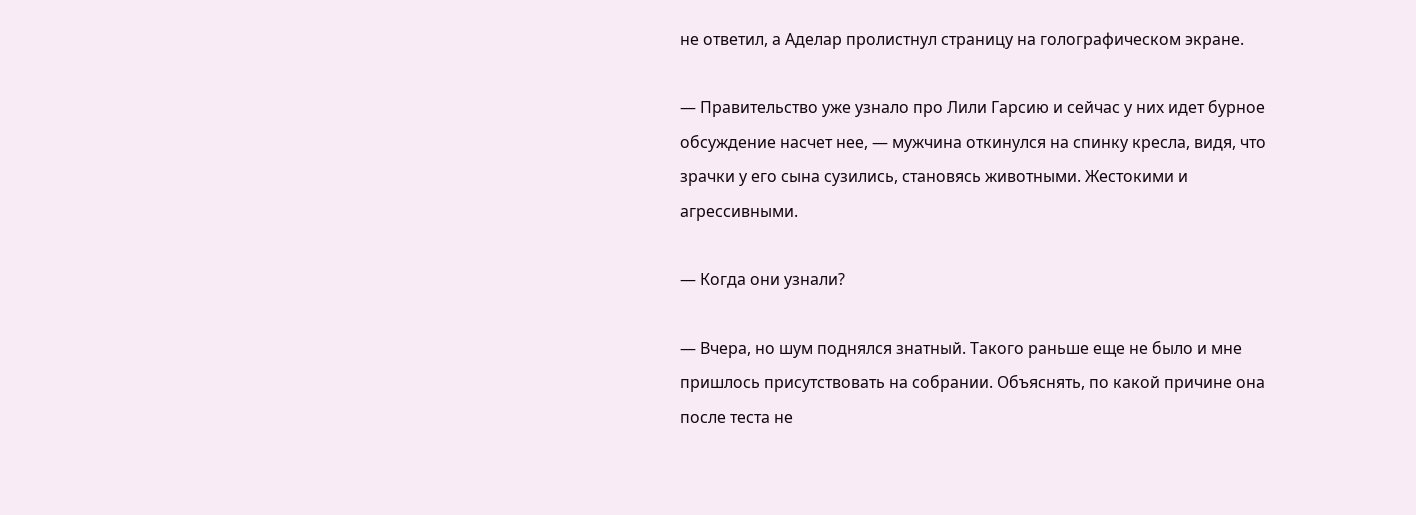не ответил, а Аделар пролистнул страницу на голографическом экране.

— Правительство уже узнало про Лили Гарсию и сейчас у них идет бурное обсуждение насчет нее, — мужчина откинулся на спинку кресла, видя, что зрачки у его сына сузились, становясь животными. Жестокими и агрессивными.

— Когда они узнали?

— Вчера, но шум поднялся знатный. Такого раньше еще не было и мне пришлось присутствовать на собрании. Объяснять, по какой причине она после теста не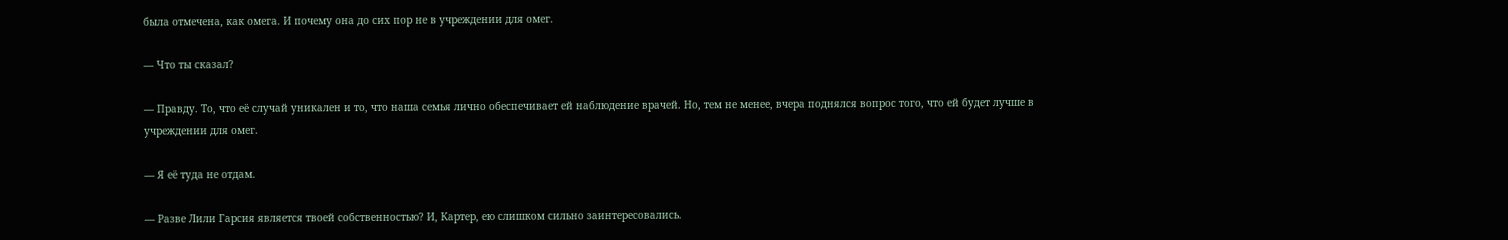была отмечена, как омега. И почему она до сих пор не в учреждении для омег.

— Что ты сказал?

— Правду. То, что её случай уникален и то, что наша семья лично обеспечивает ей наблюдение врачей. Но, тем не менее, вчера поднялся вопрос того, что ей будет лучше в учреждении для омег.

— Я её туда не отдам.

— Разве Лили Гарсия является твоей собственностью? И, Картер, ею слишком сильно заинтересовались.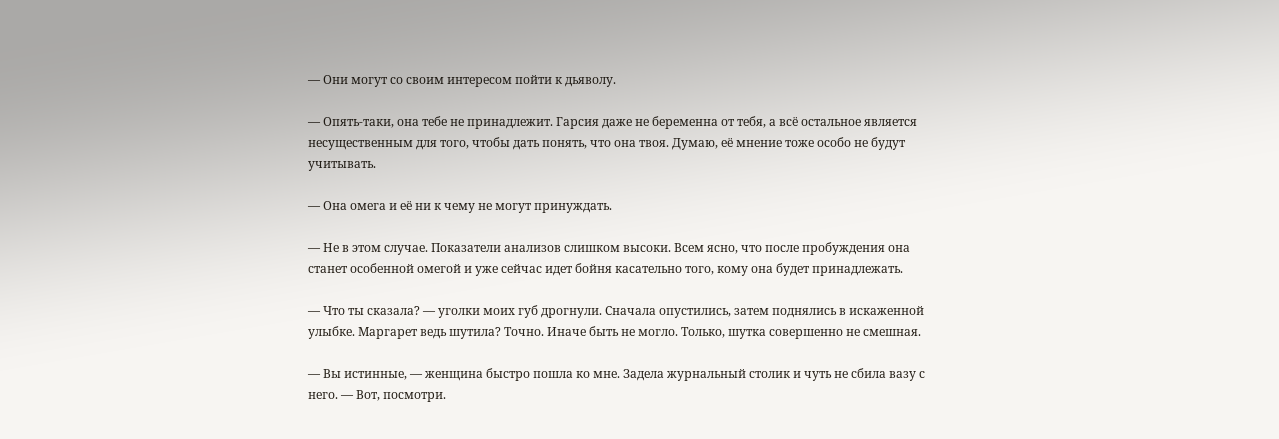— Они могут со своим интересом пойти к дьяволу.

— Опять-таки, она тебе не принадлежит. Гарсия даже не беременна от тебя, а всё остальное является несущественным для того, чтобы дать понять, что она твоя. Думаю, её мнение тоже особо не будут учитывать.

— Она омега и её ни к чему не могут принуждать.

— Не в этом случае. Показатели анализов слишком высоки. Всем ясно, что после пробуждения она станет особенной омегой и уже сейчас идет бойня касательно того, кому она будет принадлежать.

— Что ты сказала? — уголки моих губ дрогнули. Сначала опустились, затем поднялись в искаженной улыбке. Маргарет ведь шутила? Точно. Иначе быть не могло. Только, шутка совершенно не смешная.

— Вы истинные, — женщина быстро пошла ко мне. Задела журнальный столик и чуть не сбила вазу с него. — Вот, посмотри.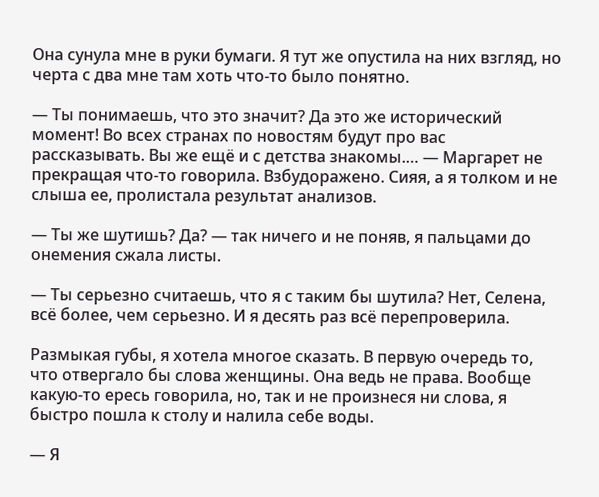Она сунула мне в руки бумаги. Я тут же опустила на них взгляд, но черта с два мне там хоть что-то было понятно.

— Ты понимаешь, что это значит? Да это же исторический момент! Во всех странах по новостям будут про вас рассказывать. Вы же ещё и с детства знакомы.… — Маргарет не прекращая что-то говорила. Взбудоражено. Сияя, а я толком и не слыша ее, пролистала результат анализов.

— Ты же шутишь? Да? — так ничего и не поняв, я пальцами до онемения сжала листы.

— Ты серьезно считаешь, что я с таким бы шутила? Нет, Селена, всё более, чем серьезно. И я десять раз всё перепроверила.

Размыкая губы, я хотела многое сказать. В первую очередь то, что отвергало бы слова женщины. Она ведь не права. Вообще какую-то ересь говорила, но, так и не произнеся ни слова, я быстро пошла к столу и налила себе воды.

— Я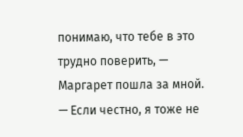понимаю, что тебе в это трудно поверить, — Маргарет пошла за мной. — Если честно, я тоже не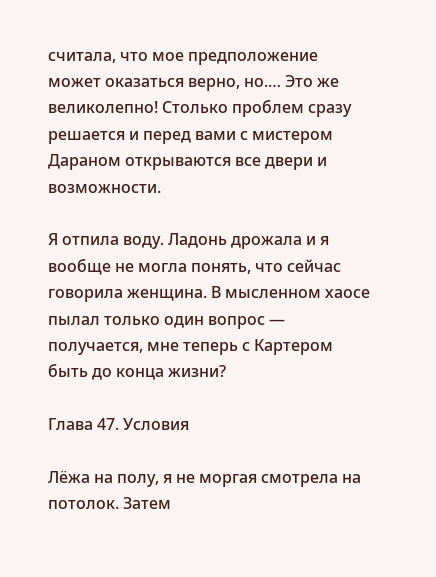считала, что мое предположение может оказаться верно, но.… Это же великолепно! Столько проблем сразу решается и перед вами с мистером Дараном открываются все двери и возможности.

Я отпила воду. Ладонь дрожала и я вообще не могла понять, что сейчас говорила женщина. В мысленном хаосе пылал только один вопрос — получается, мне теперь с Картером быть до конца жизни?

Глава 47. Условия

Лёжа на полу, я не моргая смотрела на потолок. Затем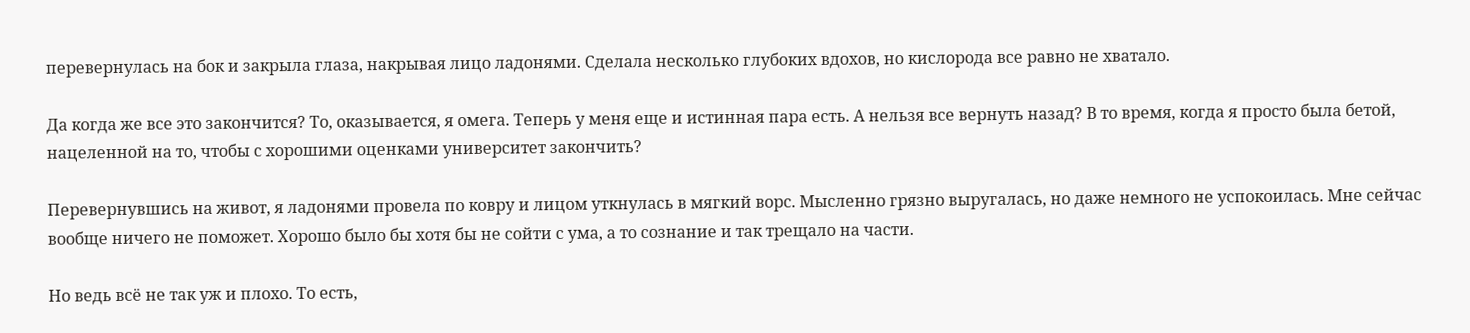перевернулась на бок и закрыла глаза, накрывая лицо ладонями. Сделала несколько глубоких вдохов, но кислорода все равно не хватало.

Да когда же все это закончится? То, оказывается, я омега. Теперь у меня еще и истинная пара есть. А нельзя все вернуть назад? В то время, когда я просто была бетой, нацеленной на то, чтобы с хорошими оценками университет закончить?

Перевернувшись на живот, я ладонями провела по ковру и лицом уткнулась в мягкий ворс. Мысленно грязно выругалась, но даже немного не успокоилась. Мне сейчас вообще ничего не поможет. Хорошо было бы хотя бы не сойти с ума, а то сознание и так трещало на части.

Но ведь всё не так уж и плохо. То есть,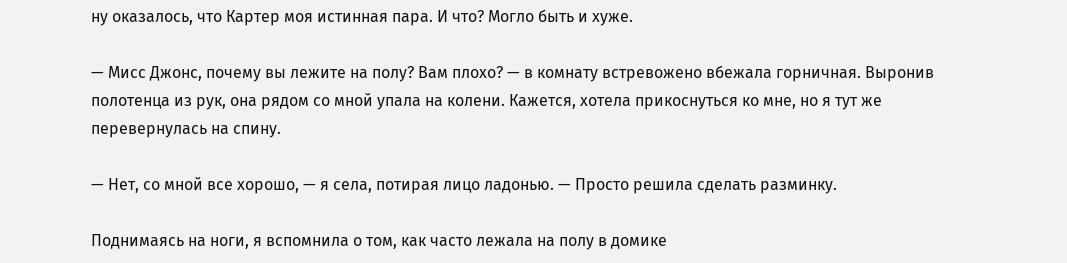ну оказалось, что Картер моя истинная пара. И что? Могло быть и хуже.

— Мисс Джонс, почему вы лежите на полу? Вам плохо? — в комнату встревожено вбежала горничная. Выронив полотенца из рук, она рядом со мной упала на колени. Кажется, хотела прикоснуться ко мне, но я тут же перевернулась на спину.

— Нет, со мной все хорошо, — я села, потирая лицо ладонью. — Просто решила сделать разминку.

Поднимаясь на ноги, я вспомнила о том, как часто лежала на полу в домике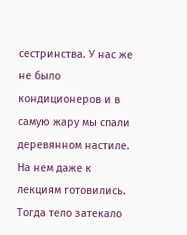сестринства. У нас же не было кондиционеров и в самую жару мы спали деревянном настиле. На нем даже к лекциям готовились. Тогда тело затекало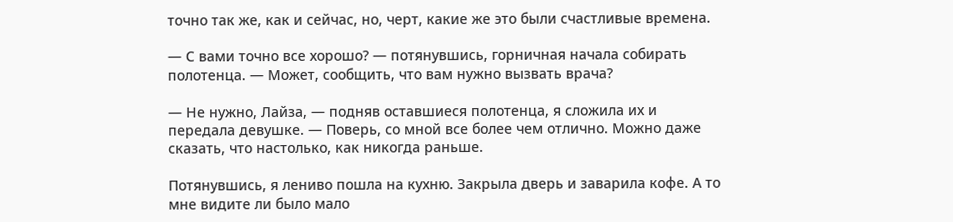точно так же, как и сейчас, но, черт, какие же это были счастливые времена.

— С вами точно все хорошо? — потянувшись, горничная начала собирать полотенца. — Может, сообщить, что вам нужно вызвать врача?

— Не нужно, Лайза, — подняв оставшиеся полотенца, я сложила их и передала девушке. — Поверь, со мной все более чем отлично. Можно даже сказать, что настолько, как никогда раньше.

Потянувшись, я лениво пошла на кухню. Закрыла дверь и заварила кофе. А то мне видите ли было мало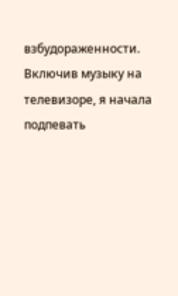взбудораженности. Включив музыку на телевизоре, я начала подпевать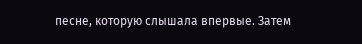песне, которую слышала впервые. Затем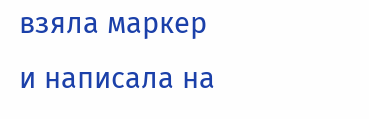взяла маркер и написала на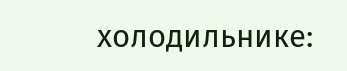холодильнике: